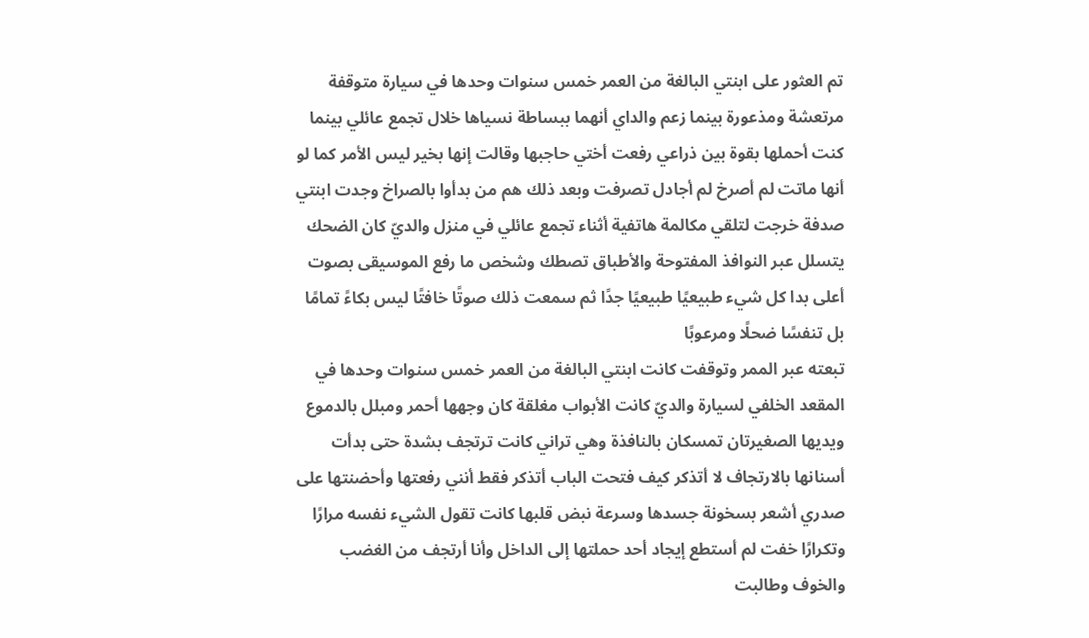تم العثور على ابنتي البالغة من العمر خمس سنوات وحدها في سيارة متوقفة مرتعشة ومذعورة بينما زعم والداي أنهما ببساطة نسياها خلال تجمع عائلي بينما كنت أحملها بقوة بين ذراعي رفعت أختي حاجبها وقالت إنها بخير ليس الأمر كما لو أنها ماتت لم أصرخ لم أجادل تصرفت وبعد ذلك هم من بدأوا بالصراخ وجدت ابنتي صدفة خرجت لتلقي مكالمة هاتفية أثناء تجمع عائلي في منزل والديّ كان الضحك يتسلل عبر النوافذ المفتوحة والأطباق تصطك وشخص ما رفع الموسيقى بصوت أعلى بدا كل شيء طبيعيًا طبيعيًا جدًا ثم سمعت ذلك صوتًا خافتًا ليس بكاءً تمامًا بل تنفسًا ضحلًا ومرعوبًا
تبعته عبر الممر وتوقفت كانت ابنتي البالغة من العمر خمس سنوات وحدها في المقعد الخلفي لسيارة والديّ كانت الأبواب مغلقة كان وجهها أحمر ومبلل بالدموع ويديها الصغيرتان تمسكان بالنافذة وهي تراني كانت ترتجف بشدة حتى بدأت أسنانها بالارتجاف لا أتذكر كيف فتحت الباب أتذكر فقط أنني رفعتها وأحضنتها على صدري أشعر بسخونة جسدها وسرعة نبض قلبها كانت تقول الشيء نفسه مرارًا وتكرارًا خفت لم أستطع إيجاد أحد حملتها إلى الداخل وأنا أرتجف من الغضب والخوف وطالبت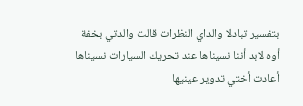بتفسير تبادلا والداي النظرات قالت والدتي بخفة أوه لابد أننا نسيناها عند تحريك السيارات نسيناها
أعادت أختي تدوير عينيها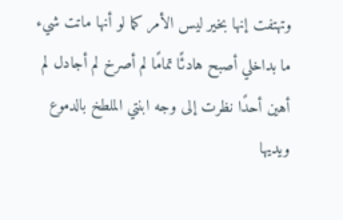وتهتفت إنها بخير ليس الأمر كما لو أنها ماتت شيء ما بداخلي أصبح هادئًا تمامًا لم أصرخ لم أجادل لم أهين أحدًا نظرت إلى وجه ابنتي الملطخ بالدموع ويديها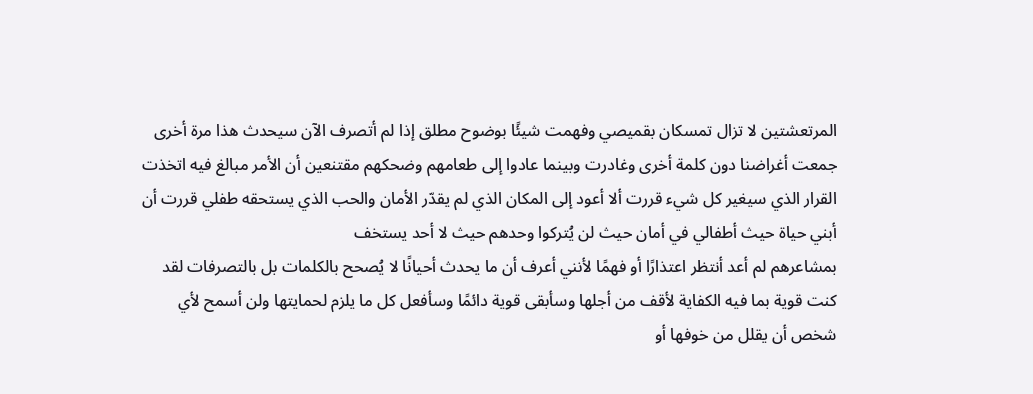المرتعشتين لا تزال تمسكان بقميصي وفهمت شيئًا بوضوح مطلق إذا لم أتصرف الآن سيحدث هذا مرة أخرى جمعت أغراضنا دون كلمة أخرى وغادرت وبينما عادوا إلى طعامهم وضحكهم مقتنعين أن الأمر مبالغ فيه اتخذت القرار الذي سيغير كل شيء قررت ألا أعود إلى المكان الذي لم يقدّر الأمان والحب الذي يستحقه طفلي قررت أن أبني حياة حيث أطفالي في أمان حيث لن يُتركوا وحدهم حيث لا أحد يستخف
بمشاعرهم لم أعد أنتظر اعتذارًا أو فهمًا لأنني أعرف أن ما يحدث أحيانًا لا يُصحح بالكلمات بل بالتصرفات لقد كنت قوية بما فيه الكفاية لأقف من أجلها وسأبقى قوية دائمًا وسأفعل كل ما يلزم لحمايتها ولن أسمح لأي شخص أن يقلل من خوفها أو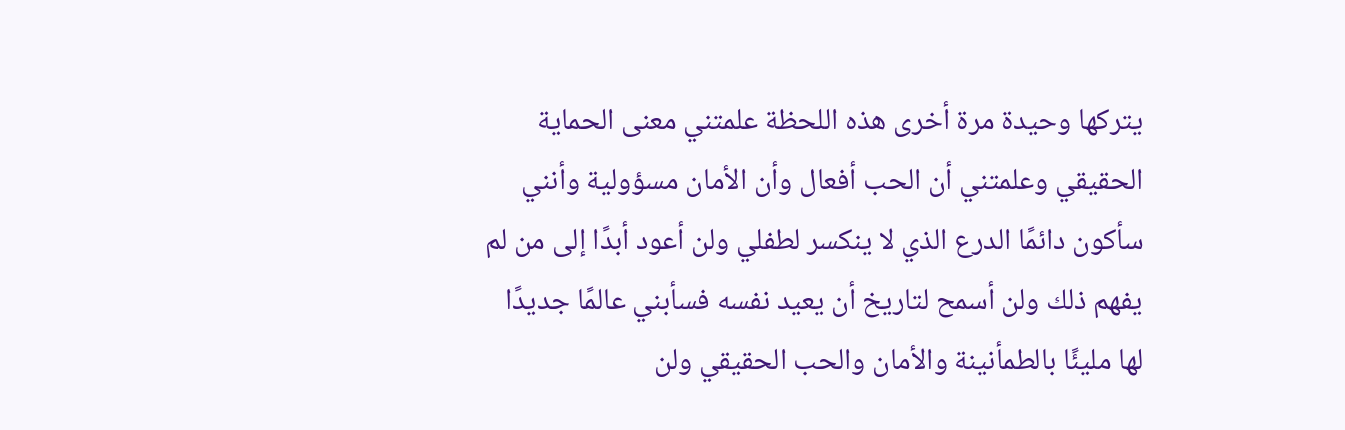يتركها وحيدة مرة أخرى هذه اللحظة علمتني معنى الحماية الحقيقي وعلمتني أن الحب أفعال وأن الأمان مسؤولية وأنني سأكون دائمًا الدرع الذي لا ينكسر لطفلي ولن أعود أبدًا إلى من لم يفهم ذلك ولن أسمح لتاريخ أن يعيد نفسه فسأبني عالمًا جديدًا لها مليئًا بالطمأنينة والأمان والحب الحقيقي ولن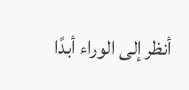أنظر إلى الوراء أبدًا